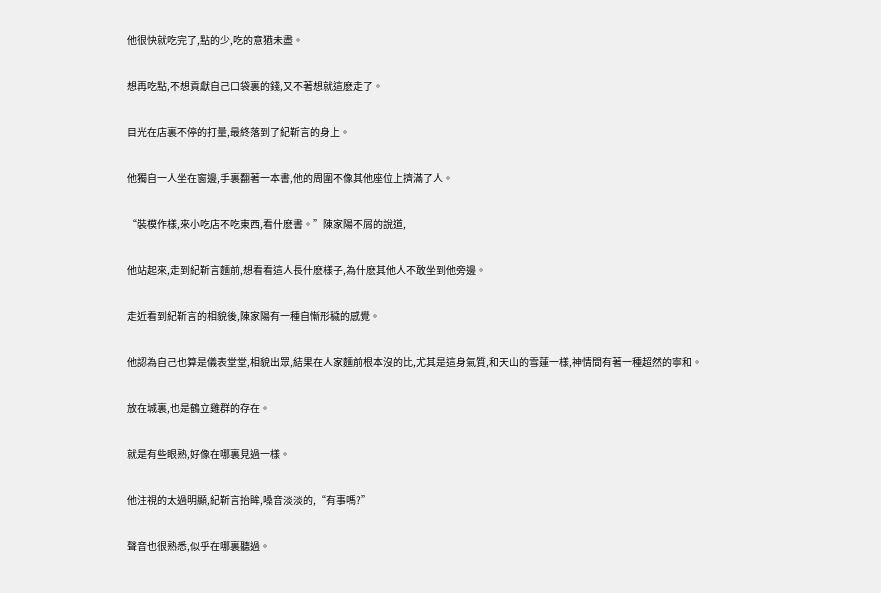他很快就吃完了,點的少,吃的意猶未盡。

想再吃點,不想貢獻自己口袋裏的錢,又不著想就這麽走了。

目光在店裏不停的打量,最終落到了紀靳言的身上。

他獨自一人坐在窗邊,手裏翻著一本書,他的周圍不像其他座位上擠滿了人。

“裝模作樣,來小吃店不吃東西,看什麽書。”陳家陽不屑的說道,

他站起來,走到紀靳言麵前,想看看這人長什麽樣子,為什麽其他人不敢坐到他旁邊。

走近看到紀靳言的相貌後,陳家陽有一種自慚形穢的感覺。

他認為自己也算是儀表堂堂,相貌出眾,結果在人家麵前根本沒的比,尤其是這身氣質,和天山的雪蓮一樣,神情間有著一種超然的寧和。

放在城裏,也是鶴立雞群的存在。

就是有些眼熟,好像在哪裏見過一樣。

他注視的太過明顯,紀靳言抬眸,嗓音淡淡的,“有事嗎?”

聲音也很熟悉,似乎在哪裏聽過。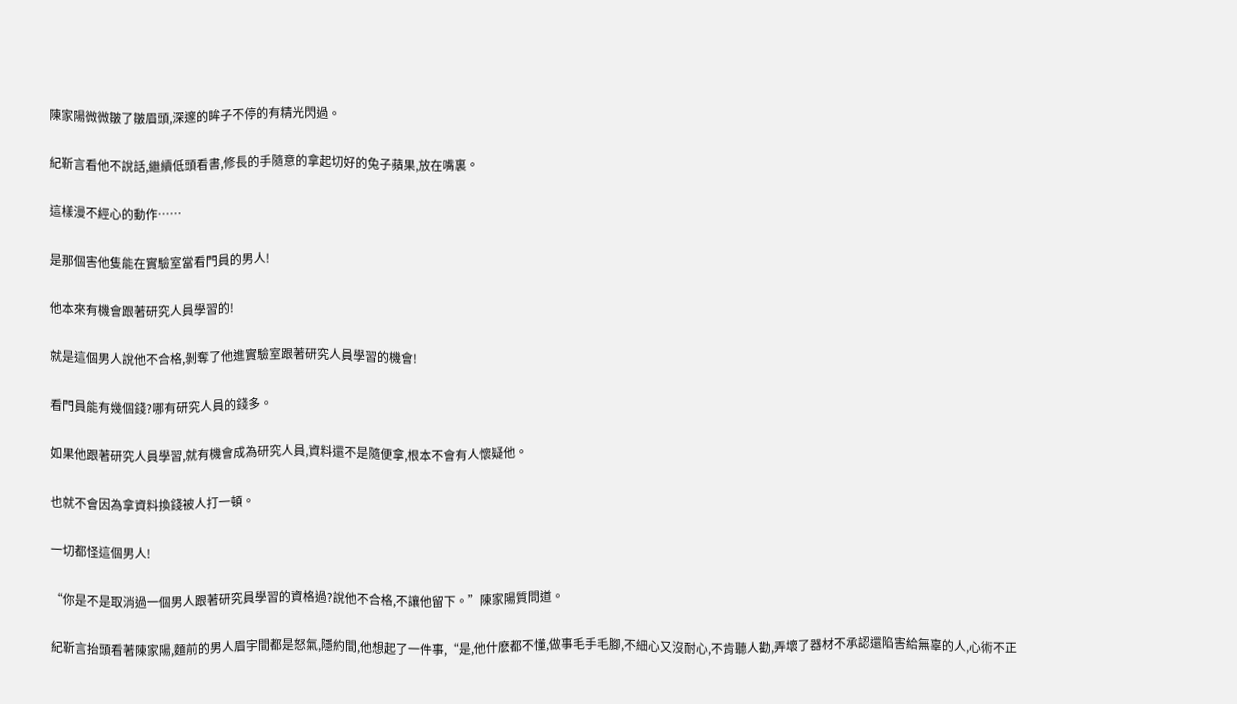陳家陽微微皺了皺眉頭,深邃的眸子不停的有精光閃過。

紀靳言看他不說話,繼續低頭看書,修長的手隨意的拿起切好的兔子蘋果,放在嘴裏。

這樣漫不經心的動作……

是那個害他隻能在實驗室當看門員的男人!

他本來有機會跟著研究人員學習的!

就是這個男人說他不合格,剝奪了他進實驗室跟著研究人員學習的機會!

看門員能有幾個錢?哪有研究人員的錢多。

如果他跟著研究人員學習,就有機會成為研究人員,資料還不是隨便拿,根本不會有人懷疑他。

也就不會因為拿資料換錢被人打一頓。

一切都怪這個男人!

“你是不是取消過一個男人跟著研究員學習的資格過?說他不合格,不讓他留下。”陳家陽質問道。

紀靳言抬頭看著陳家陽,麵前的男人眉宇間都是怒氣,隱約間,他想起了一件事,“是,他什麽都不懂,做事毛手毛腳,不細心又沒耐心,不肯聽人勸,弄壞了器材不承認還陷害給無辜的人,心術不正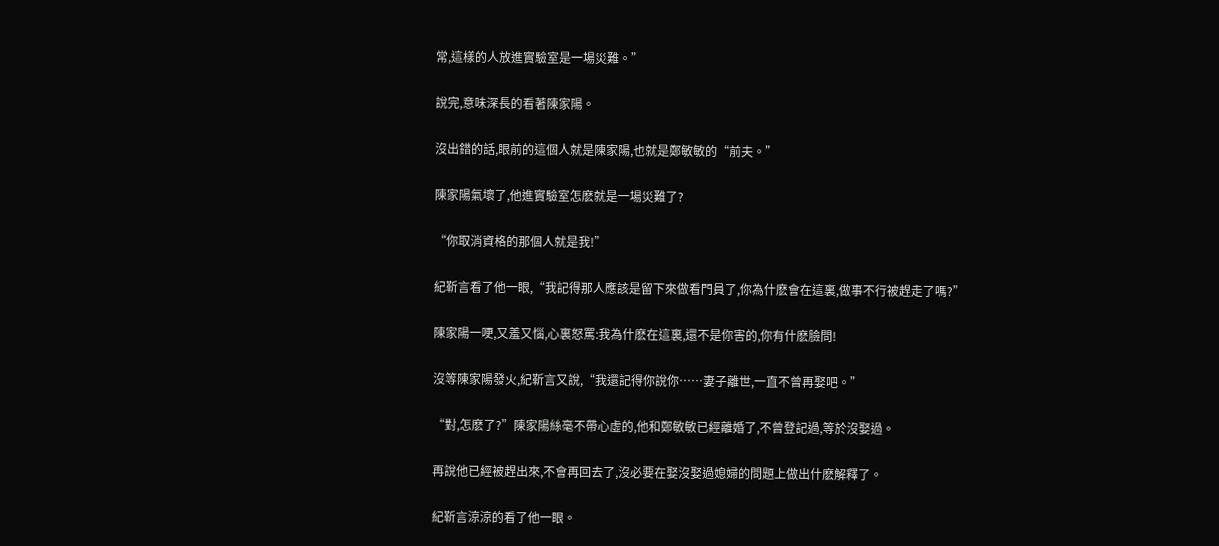常,這樣的人放進實驗室是一場災難。”

說完,意味深長的看著陳家陽。

沒出錯的話,眼前的這個人就是陳家陽,也就是鄭敏敏的“前夫。”

陳家陽氣壞了,他進實驗室怎麽就是一場災難了?

“你取消資格的那個人就是我!”

紀靳言看了他一眼,“我記得那人應該是留下來做看門員了,你為什麽會在這裏,做事不行被趕走了嗎?”

陳家陽一哽,又羞又惱,心裏怒罵:我為什麽在這裏,還不是你害的,你有什麽臉問!

沒等陳家陽發火,紀靳言又說,“我還記得你說你……妻子離世,一直不曾再娶吧。”

“對,怎麽了?”陳家陽絲毫不帶心虛的,他和鄭敏敏已經離婚了,不曾登記過,等於沒娶過。

再說他已經被趕出來,不會再回去了,沒必要在娶沒娶過媳婦的問題上做出什麽解釋了。

紀靳言涼涼的看了他一眼。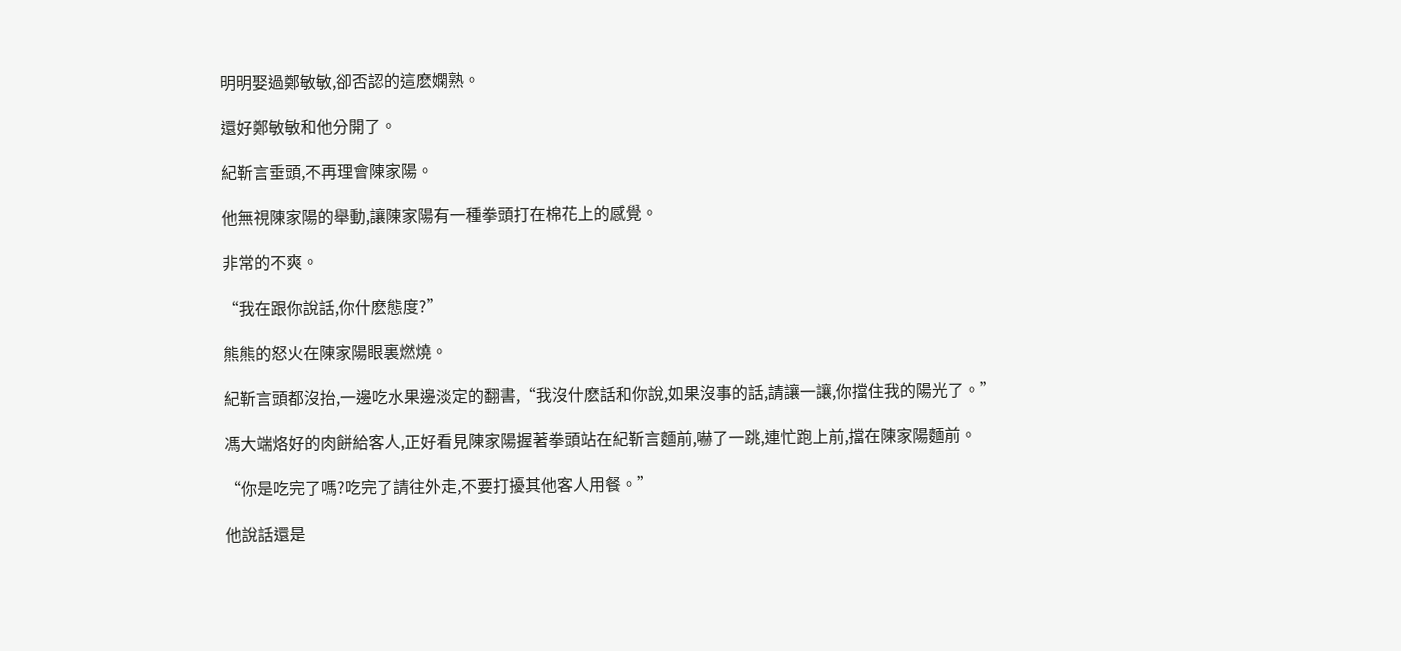明明娶過鄭敏敏,卻否認的這麽嫻熟。

還好鄭敏敏和他分開了。

紀靳言垂頭,不再理會陳家陽。

他無視陳家陽的舉動,讓陳家陽有一種拳頭打在棉花上的感覺。

非常的不爽。

“我在跟你說話,你什麽態度?”

熊熊的怒火在陳家陽眼裏燃燒。

紀靳言頭都沒抬,一邊吃水果邊淡定的翻書,“我沒什麽話和你說,如果沒事的話,請讓一讓,你擋住我的陽光了。”

馮大端烙好的肉餅給客人,正好看見陳家陽握著拳頭站在紀靳言麵前,嚇了一跳,連忙跑上前,擋在陳家陽麵前。

“你是吃完了嗎?吃完了請往外走,不要打擾其他客人用餐。”

他說話還是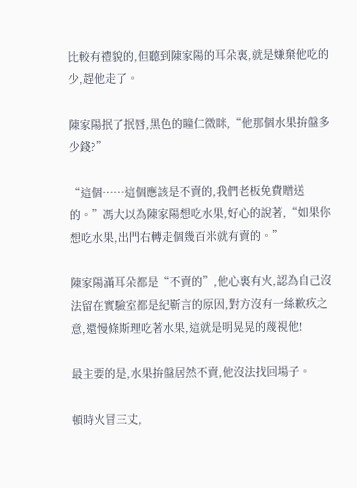比較有禮貌的,但聽到陳家陽的耳朵裏,就是嫌棄他吃的少,趕他走了。

陳家陽抿了抿唇,黑色的瞳仁微眯,“他那個水果拚盤多少錢?”

“這個……這個應該是不賣的,我們老板免費贈送的。”馮大以為陳家陽想吃水果,好心的說著,“如果你想吃水果,出門右轉走個幾百米就有賣的。”

陳家陽滿耳朵都是“不賣的”,他心裏有火,認為自己沒法留在實驗室都是紀靳言的原因,對方沒有一絲歉疚之意,還慢條斯理吃著水果,這就是明晃晃的蔑視他!

最主要的是,水果拚盤居然不賣,他沒法找回場子。

頓時火冒三丈,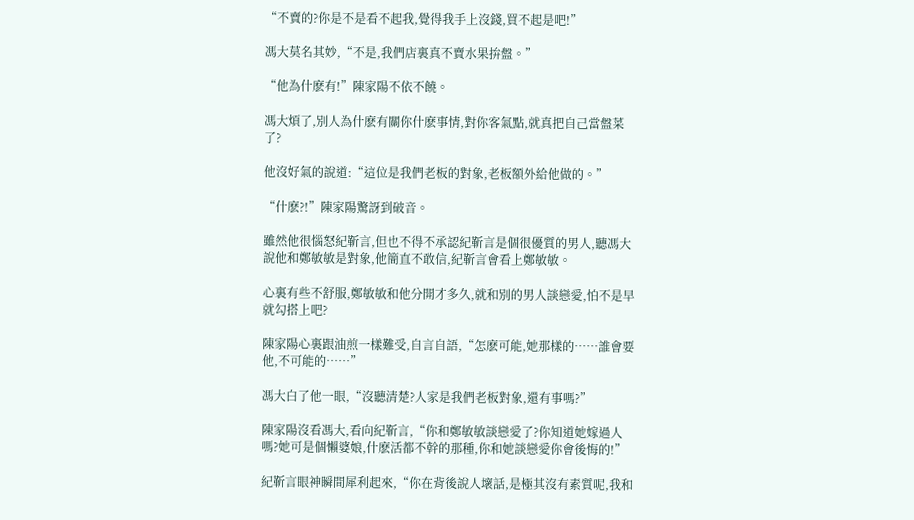“不賣的?你是不是看不起我,覺得我手上沒錢,買不起是吧!”

馮大莫名其妙,“不是,我們店裏真不賣水果拚盤。”

“他為什麽有!”陳家陽不依不饒。

馮大煩了,別人為什麽有關你什麽事情,對你客氣點,就真把自己當盤菜了?

他沒好氣的說道:“這位是我們老板的對象,老板額外給他做的。”

“什麽?!”陳家陽驚訝到破音。

雖然他很惱怒紀靳言,但也不得不承認紀靳言是個很優質的男人,聽馮大說他和鄭敏敏是對象,他簡直不敢信,紀靳言會看上鄭敏敏。

心裏有些不舒服,鄭敏敏和他分開才多久,就和別的男人談戀愛,怕不是早就勾搭上吧?

陳家陽心裏跟油煎一樣難受,自言自語,“怎麽可能,她那樣的……誰會要他,不可能的……”

馮大白了他一眼,“沒聽清楚?人家是我們老板對象,還有事嗎?”

陳家陽沒看馮大,看向紀靳言,“你和鄭敏敏談戀愛了?你知道她嫁過人嗎?她可是個懶婆娘,什麽活都不幹的那種,你和她談戀愛你會後悔的!”

紀靳言眼神瞬間犀利起來,“你在背後說人壞話,是極其沒有素質呢,我和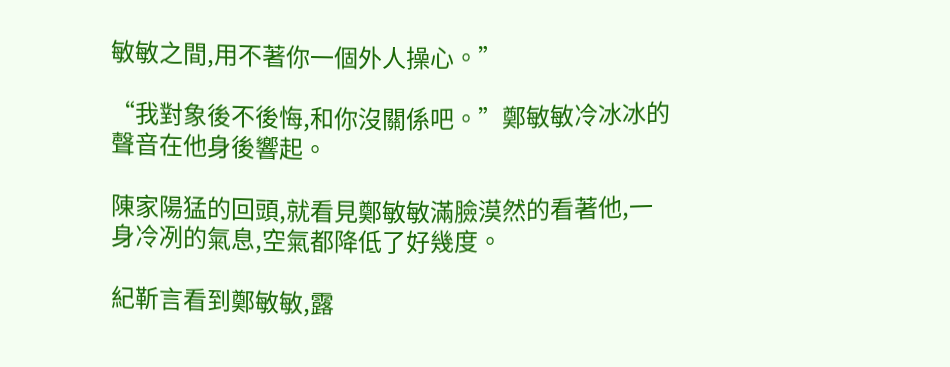敏敏之間,用不著你一個外人操心。”

“我對象後不後悔,和你沒關係吧。”鄭敏敏冷冰冰的聲音在他身後響起。

陳家陽猛的回頭,就看見鄭敏敏滿臉漠然的看著他,一身冷冽的氣息,空氣都降低了好幾度。

紀靳言看到鄭敏敏,露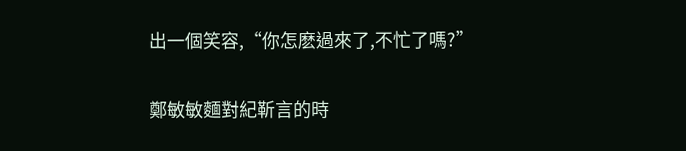出一個笑容,“你怎麽過來了,不忙了嗎?”

鄭敏敏麵對紀靳言的時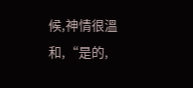候,神情很溫和,“是的,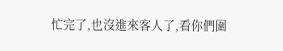忙完了,也沒進來客人了,看你們圍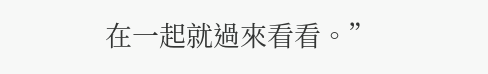在一起就過來看看。”